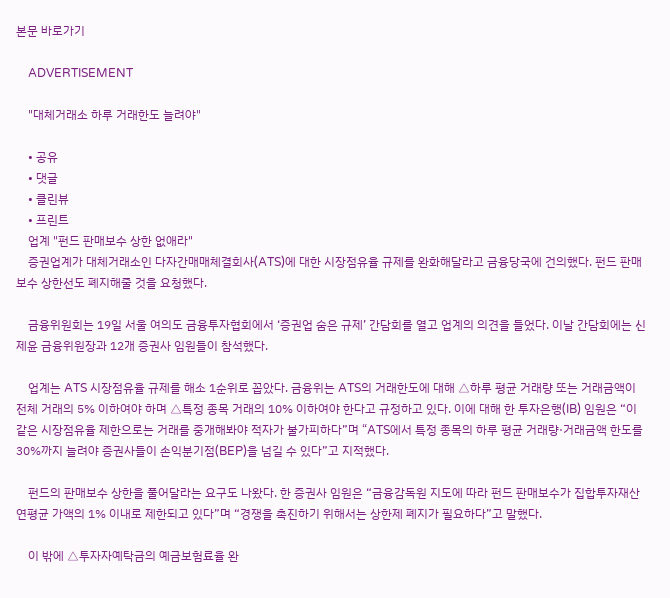본문 바로가기

    ADVERTISEMENT

    "대체거래소 하루 거래한도 늘려야"

    • 공유
    • 댓글
    • 클린뷰
    • 프린트
    업계 "펀드 판매보수 상한 없애라"
    증권업계가 대체거래소인 다자간매매체결회사(ATS)에 대한 시장점유율 규제를 완화해달라고 금융당국에 건의했다. 펀드 판매보수 상한선도 폐지해줄 것을 요청했다.

    금융위원회는 19일 서울 여의도 금융투자협회에서 ‘증권업 숨은 규제’ 간담회를 열고 업계의 의견을 들었다. 이날 간담회에는 신제윤 금융위원장과 12개 증권사 임원들이 참석했다.

    업계는 ATS 시장점유율 규제를 해소 1순위로 꼽았다. 금융위는 ATS의 거래한도에 대해 △하루 평균 거래량 또는 거래금액이 전체 거래의 5% 이하여야 하며 △특정 종목 거래의 10% 이하여야 한다고 규정하고 있다. 이에 대해 한 투자은행(IB) 임원은 “이 같은 시장점유율 제한으로는 거래를 중개해봐야 적자가 불가피하다”며 “ATS에서 특정 종목의 하루 평균 거래량·거래금액 한도를 30%까지 늘려야 증권사들이 손익분기점(BEP)을 넘길 수 있다”고 지적했다.

    펀드의 판매보수 상한을 풀어달라는 요구도 나왔다. 한 증권사 임원은 “금융감독원 지도에 따라 펀드 판매보수가 집합투자재산 연평균 가액의 1% 이내로 제한되고 있다”며 “경쟁을 촉진하기 위해서는 상한제 폐지가 필요하다”고 말했다.

    이 밖에 △투자자예탁금의 예금보험료율 완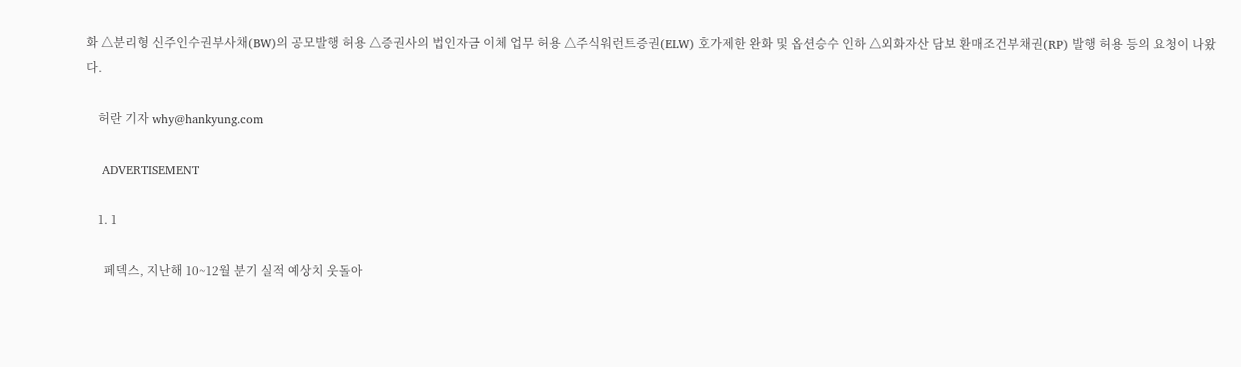화 △분리형 신주인수권부사채(BW)의 공모발행 허용 △증권사의 법인자금 이체 업무 허용 △주식워런트증권(ELW) 호가제한 완화 및 옵션승수 인하 △외화자산 담보 환매조건부채권(RP) 발행 허용 등의 요청이 나왔다.

    허란 기자 why@hankyung.com

    ADVERTISEMENT

    1. 1

      페덱스, 지난해 10~12월 분기 실적 예상치 웃돌아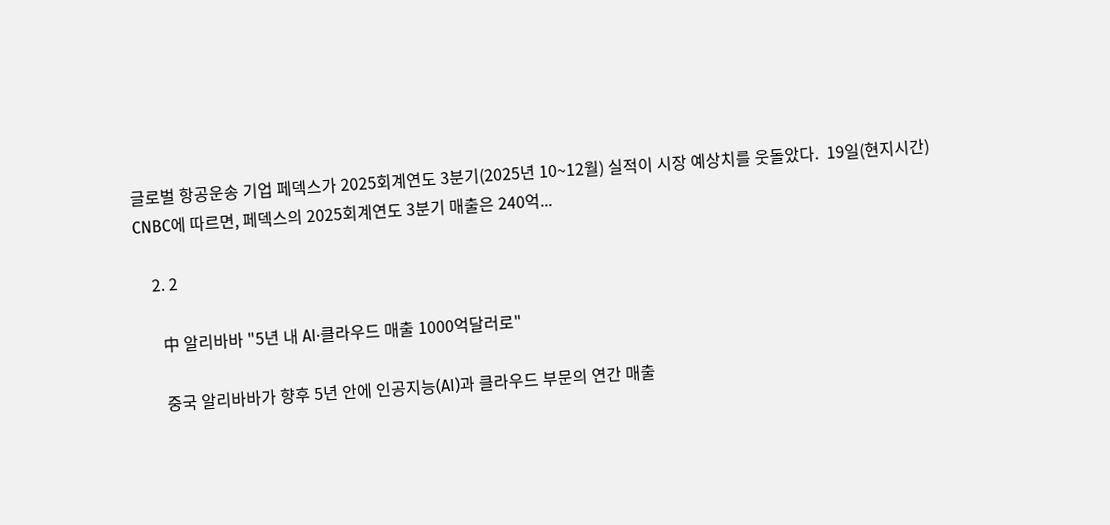글로벌 항공운송 기업 페덱스가 2025회계연도 3분기(2025년 10~12월) 실적이 시장 예상치를 웃돌았다.  19일(현지시간) CNBC에 따르면, 페덱스의 2025회계연도 3분기 매출은 240억...

    2. 2

      中 알리바바 "5년 내 AI·클라우드 매출 1000억달러로"

      중국 알리바바가 향후 5년 안에 인공지능(AI)과 클라우드 부문의 연간 매출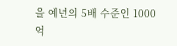을 예년의 5배 수준인 1000억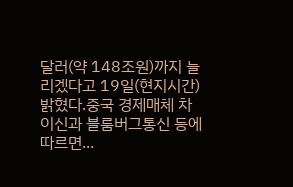달러(약 148조원)까지 늘리겠다고 19일(현지시간) 밝혔다.중국 경제매체 차이신과 블룸버그통신 등에 따르면...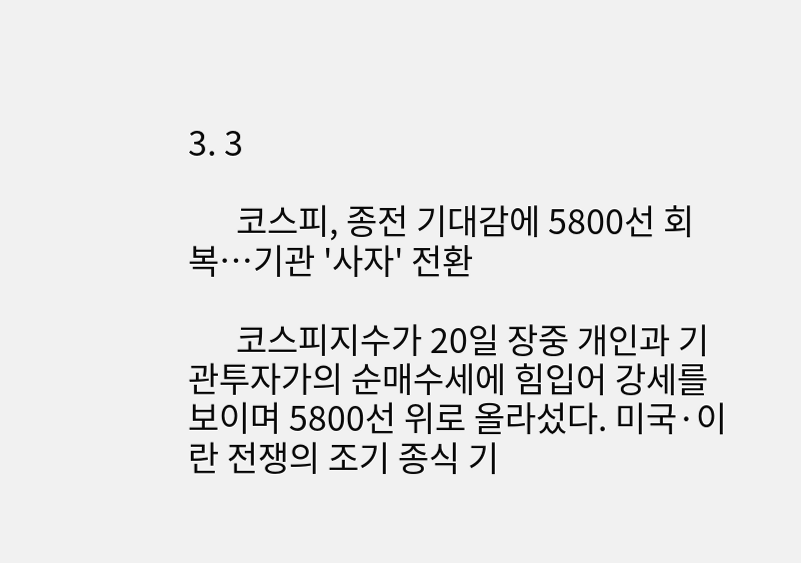3. 3

      코스피, 종전 기대감에 5800선 회복…기관 '사자' 전환

      코스피지수가 20일 장중 개인과 기관투자가의 순매수세에 힘입어 강세를 보이며 5800선 위로 올라섰다. 미국·이란 전쟁의 조기 종식 기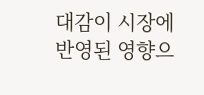대감이 시장에 반영된 영향으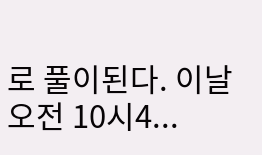로 풀이된다. 이날 오전 10시4...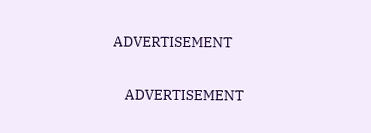ADVERTISEMENT

    ADVERTISEMENT